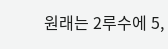원래는 2루수에 5,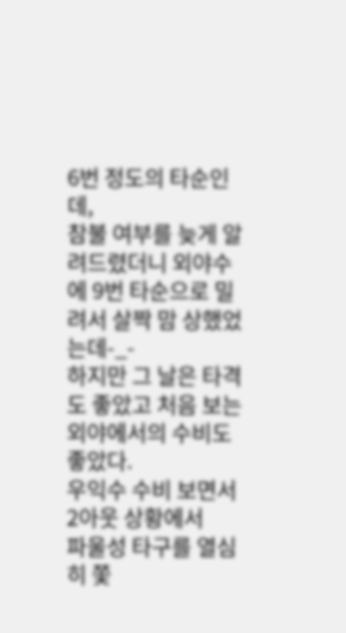6번 정도의 타순인데,
참불 여부를 늦게 알려드렸더니 외야수에 9번 타순으로 밀려서 살짝 맘 상했었는데-_-
하지만 그 날은 타격도 좋았고 처음 보는 외야에서의 수비도 좋았다.
우익수 수비 보면서 2아웃 상황에서
파울성 타구를 열심히 쫓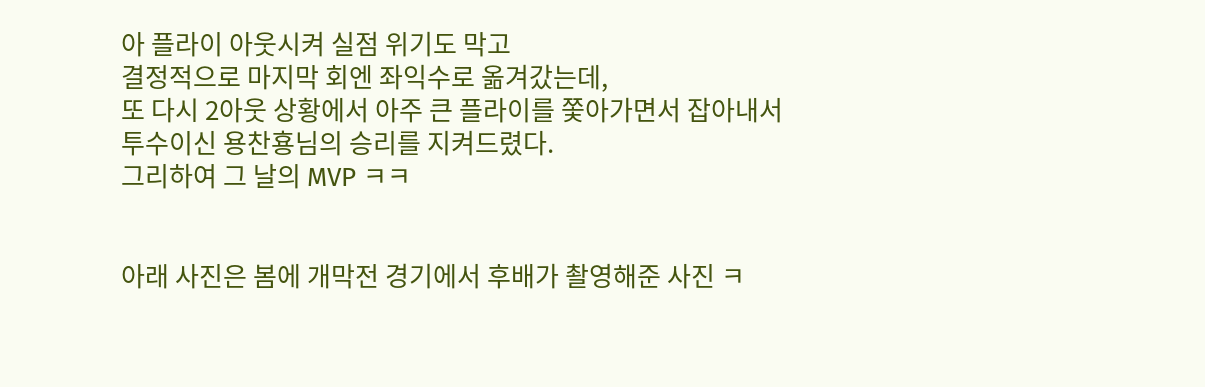아 플라이 아웃시켜 실점 위기도 막고
결정적으로 마지막 회엔 좌익수로 옮겨갔는데,
또 다시 2아웃 상황에서 아주 큰 플라이를 쫓아가면서 잡아내서
투수이신 용찬횽님의 승리를 지켜드렸다.
그리하여 그 날의 MVP ㅋㅋ


아래 사진은 봄에 개막전 경기에서 후배가 촬영해준 사진 ㅋ